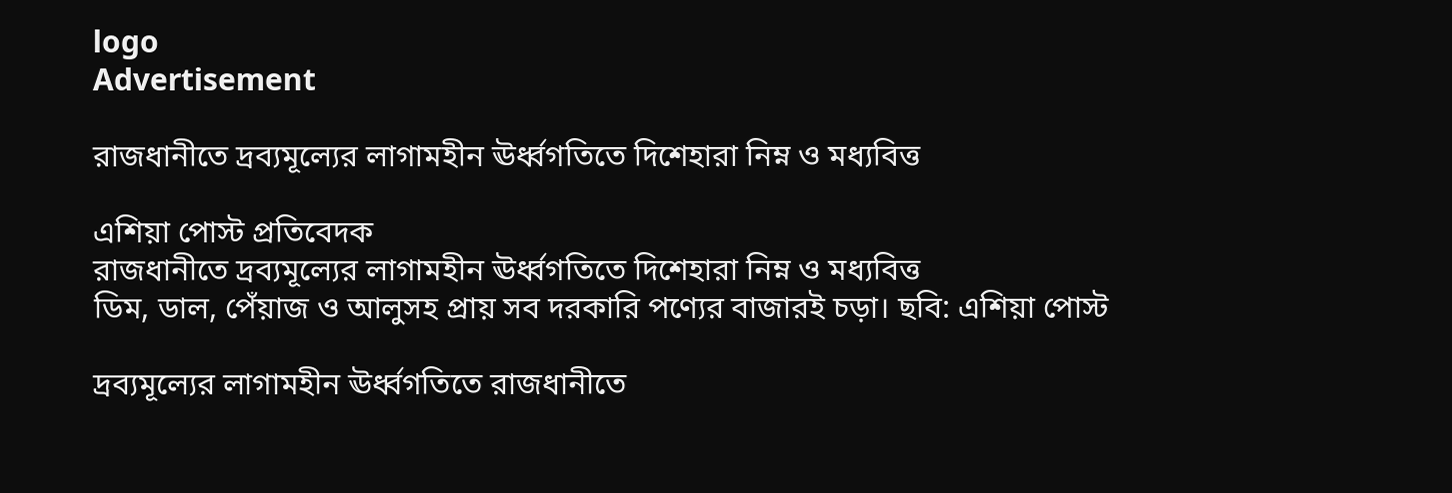logo
Advertisement

রাজধানীতে দ্রব্যমূল্যের লাগামহীন ঊর্ধ্বগতিতে দিশেহারা নিম্ন ও মধ্যবিত্ত

এশিয়া পোস্ট প্রতিবেদক
রাজধানীতে দ্রব্যমূল্যের লাগামহীন ঊর্ধ্বগতিতে দিশেহারা নিম্ন ও মধ্যবিত্ত
ডিম, ডাল, পেঁয়াজ ও আলুসহ প্রায় সব দরকারি পণ্যের বাজারই চড়া। ছবি: এশিয়া পোস্ট

দ্রব্যমূল্যের লাগামহীন ঊর্ধ্বগতিতে রাজধানীতে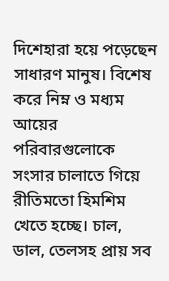দিশেহারা হয়ে পড়েছেন সাধারণ মানুষ। বিশেষ করে নিম্ন ও মধ্যম আয়ের পরিবারগুলোকে সংসার চালাতে গিয়ে রীতিমতো হিমশিম খেতে হচ্ছে। চাল, ডাল, তেলসহ প্রায় সব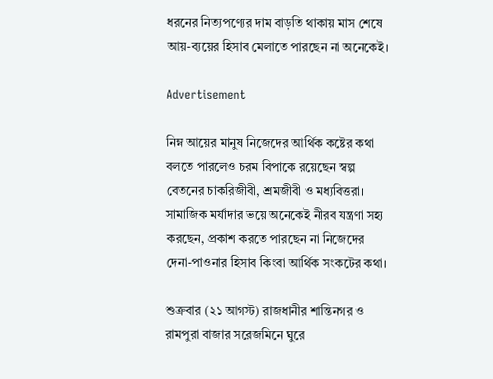ধরনের নিত্যপণ্যের দাম বাড়তি থাকায় মাস শেষে আয়-ব্যয়ের হিসাব মেলাতে পারছেন না অনেকেই।

Advertisement

নিম্ন আয়ের মানুষ নিজেদের আর্থিক কষ্টের কথা বলতে পারলেও চরম বিপাকে রয়েছেন স্বল্প বেতনের চাকরিজীবী, শ্রমজীবী ও মধ্যবিত্তরা। সামাজিক মর্যাদার ভয়ে অনেকেই নীরব যন্ত্রণা সহ্য করছেন, প্রকাশ করতে পারছেন না নিজেদের দেনা-পাওনার হিসাব কিংবা আর্থিক সংকটের কথা।

শুক্রবার (২১ আগস্ট) রাজধানীর শান্তিনগর ও রামপুরা বাজার সরেজমিনে ঘুরে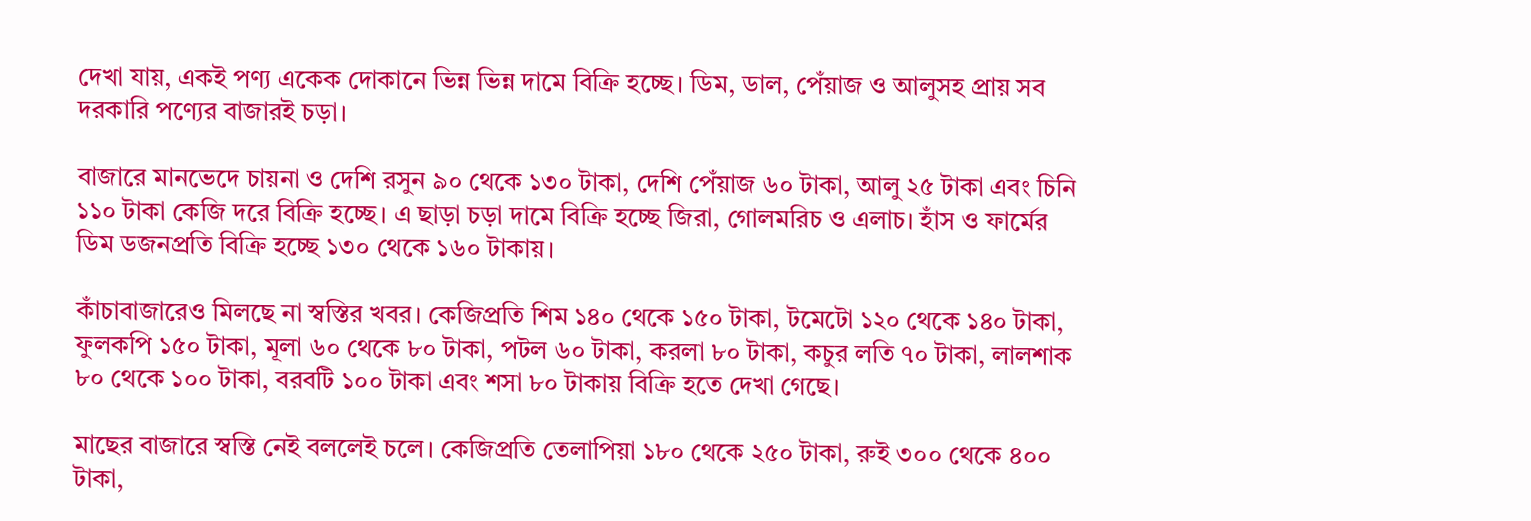দেখা যায়, একই পণ্য একেক দোকানে ভিন্ন ভিন্ন দামে বিক্রি হচ্ছে। ডিম, ডাল, পেঁয়াজ ও আলুসহ প্রায় সব দরকারি পণ্যের বাজারই চড়া।

বাজারে মানভেদে চায়না ও দেশি রসুন ৯০ থেকে ১৩০ টাকা, দেশি পেঁয়াজ ৬০ টাকা, আলু ২৫ টাকা এবং চিনি ১১০ টাকা কেজি দরে বিক্রি হচ্ছে। এ ছাড়া চড়া দামে বিক্রি হচ্ছে জিরা, গোলমরিচ ও এলাচ। হাঁস ও ফার্মের ডিম ডজনপ্রতি বিক্রি হচ্ছে ১৩০ থেকে ১৬০ টাকায়।

কাঁচাবাজারেও মিলছে না স্বস্তির খবর। কেজিপ্রতি শিম ১৪০ থেকে ১৫০ টাকা, টমেটো ১২০ থেকে ১৪০ টাকা, ফুলকপি ১৫০ টাকা, মূলা ৬০ থেকে ৮০ টাকা, পটল ৬০ টাকা, করলা ৮০ টাকা, কচুর লতি ৭০ টাকা, লালশাক ৮০ থেকে ১০০ টাকা, বরবটি ১০০ টাকা এবং শসা ৮০ টাকায় বিক্রি হতে দেখা গেছে।

মাছের বাজারে স্বস্তি নেই বললেই চলে। কেজিপ্রতি তেলাপিয়া ১৮০ থেকে ২৫০ টাকা, রুই ৩০০ থেকে ৪০০ টাকা,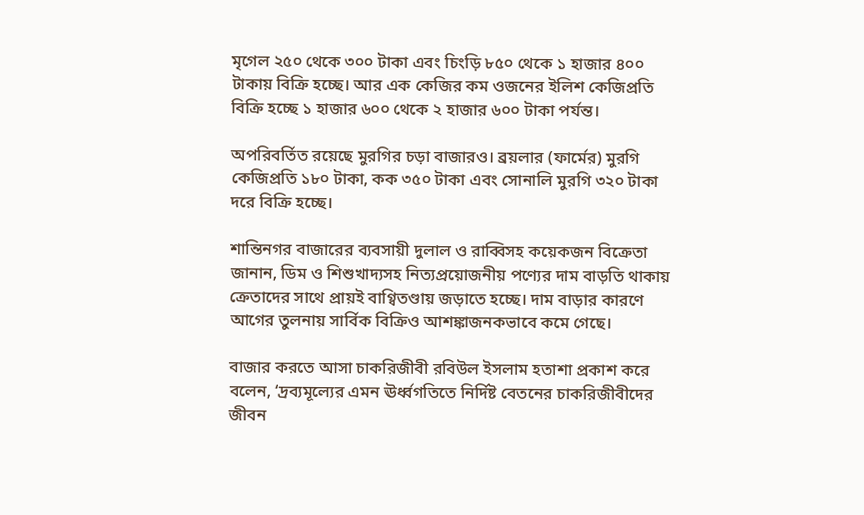মৃগেল ২৫০ থেকে ৩০০ টাকা এবং চিংড়ি ৮৫০ থেকে ১ হাজার ৪০০ টাকায় বিক্রি হচ্ছে। আর এক কেজির কম ওজনের ইলিশ কেজিপ্রতি বিক্রি হচ্ছে ১ হাজার ৬০০ থেকে ২ হাজার ৬০০ টাকা পর্যন্ত।

অপরিবর্তিত রয়েছে মুরগির চড়া বাজারও। ব্রয়লার (ফার্মের) মুরগি কেজিপ্রতি ১৮০ টাকা, কক ৩৫০ টাকা এবং সোনালি মুরগি ৩২০ টাকা দরে বিক্রি হচ্ছে।

শান্তিনগর বাজারের ব্যবসায়ী দুলাল ও রাব্বিসহ কয়েকজন বিক্রেতা জানান, ডিম ও শিশুখাদ্যসহ নিত্যপ্রয়োজনীয় পণ্যের দাম বাড়তি থাকায় ক্রেতাদের সাথে প্রায়ই বাগ্বিতণ্ডায় জড়াতে হচ্ছে। দাম বাড়ার কারণে আগের তুলনায় সার্বিক বিক্রিও আশঙ্কাজনকভাবে কমে গেছে।

বাজার করতে আসা চাকরিজীবী রবিউল ইসলাম হতাশা প্রকাশ করে বলেন, ‘দ্রব্যমূল্যের এমন ঊর্ধ্বগতিতে নির্দিষ্ট বেতনের চাকরিজীবীদের জীবন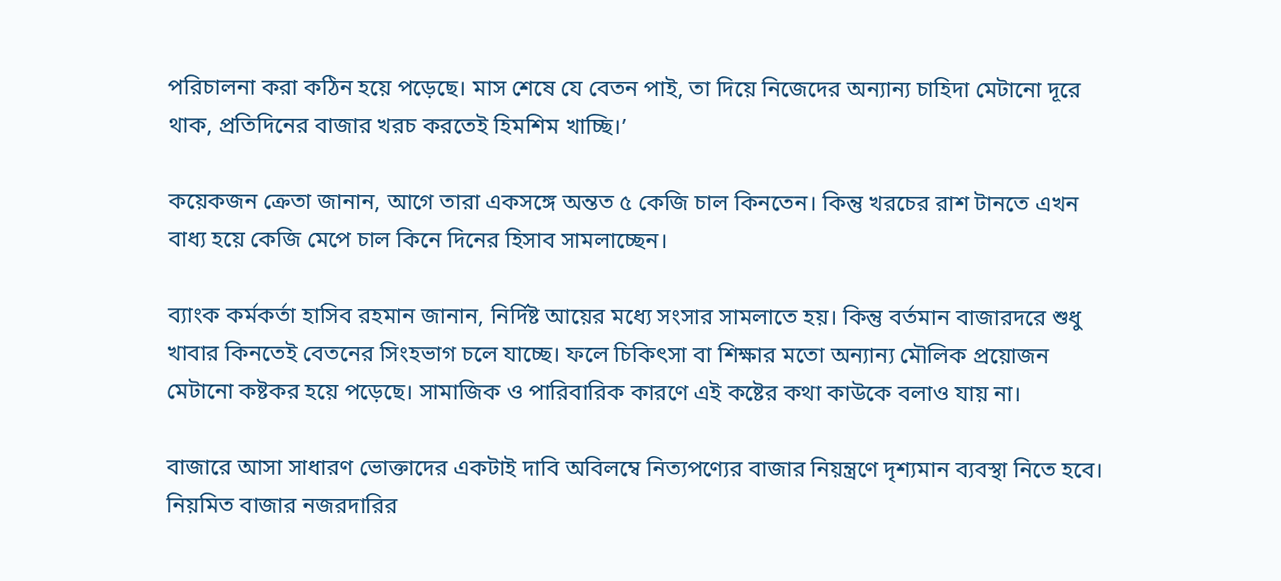পরিচালনা করা কঠিন হয়ে পড়েছে। মাস শেষে যে বেতন পাই, তা দিয়ে নিজেদের অন্যান্য চাহিদা মেটানো দূরে থাক, প্রতিদিনের বাজার খরচ করতেই হিমশিম খাচ্ছি।’

কয়েকজন ক্রেতা জানান, আগে তারা একসঙ্গে অন্তত ৫ কেজি চাল কিনতেন। কিন্তু খরচের রাশ টানতে এখন বাধ্য হয়ে কেজি মেপে চাল কিনে দিনের হিসাব সামলাচ্ছেন।

ব্যাংক কর্মকর্তা হাসিব রহমান জানান, নির্দিষ্ট আয়ের মধ্যে সংসার সামলাতে হয়। কিন্তু বর্তমান বাজারদরে শুধু খাবার কিনতেই বেতনের সিংহভাগ চলে যাচ্ছে। ফলে চিকিৎসা বা শিক্ষার মতো অন্যান্য মৌলিক প্রয়োজন মেটানো কষ্টকর হয়ে পড়েছে। সামাজিক ও পারিবারিক কারণে এই কষ্টের কথা কাউকে বলাও যায় না।

বাজারে আসা সাধারণ ভোক্তাদের একটাই দাবি অবিলম্বে নিত্যপণ্যের বাজার নিয়ন্ত্রণে দৃশ্যমান ব্যবস্থা নিতে হবে। নিয়মিত বাজার নজরদারির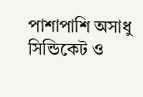পাশাপাশি অসাধু সিন্ডিকেট ও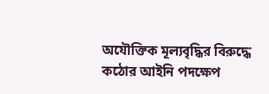অযৌক্তিক মূল্যবৃদ্ধির বিরুদ্ধে কঠোর আইনি পদক্ষেপ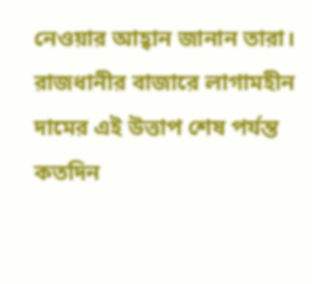নেওয়ার আহ্বান জানান তারা। রাজধানীর বাজারে লাগামহীন দামের এই উত্তাপ শেষ পর্যন্ত কতদিন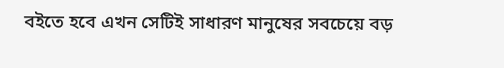বইতে হবে এখন সেটিই সাধারণ মানুষের সবচেয়ে বড়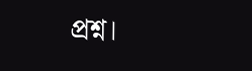প্রশ্ন।